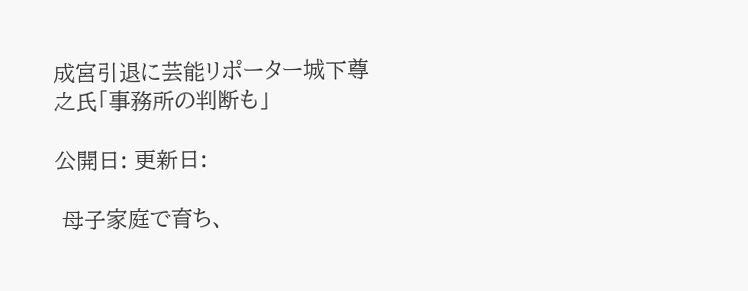成宮引退に芸能リポーター城下尊之氏「事務所の判断も」

公開日: 更新日:

 母子家庭で育ち、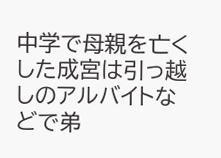中学で母親を亡くした成宮は引っ越しのアルバイトなどで弟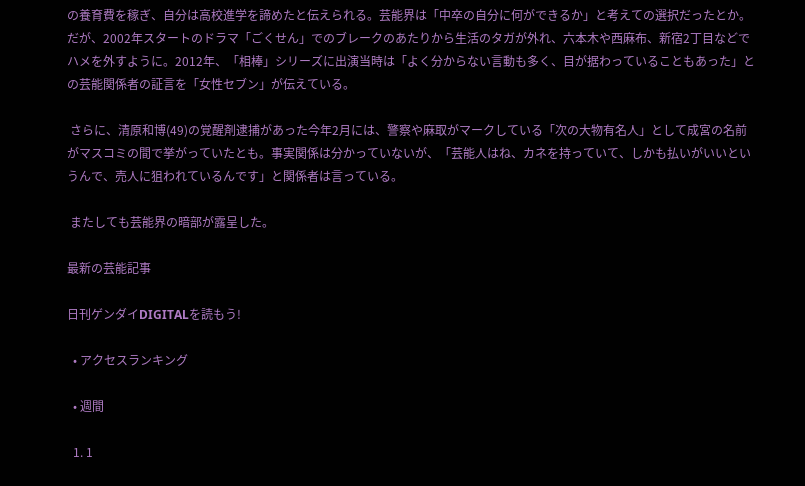の養育費を稼ぎ、自分は高校進学を諦めたと伝えられる。芸能界は「中卒の自分に何ができるか」と考えての選択だったとか。だが、2002年スタートのドラマ「ごくせん」でのブレークのあたりから生活のタガが外れ、六本木や西麻布、新宿2丁目などでハメを外すように。2012年、「相棒」シリーズに出演当時は「よく分からない言動も多く、目が据わっていることもあった」との芸能関係者の証言を「女性セブン」が伝えている。

 さらに、清原和博(49)の覚醒剤逮捕があった今年2月には、警察や麻取がマークしている「次の大物有名人」として成宮の名前がマスコミの間で挙がっていたとも。事実関係は分かっていないが、「芸能人はね、カネを持っていて、しかも払いがいいというんで、売人に狙われているんです」と関係者は言っている。

 またしても芸能界の暗部が露呈した。

最新の芸能記事

日刊ゲンダイDIGITALを読もう!

  • アクセスランキング

  • 週間

  1. 1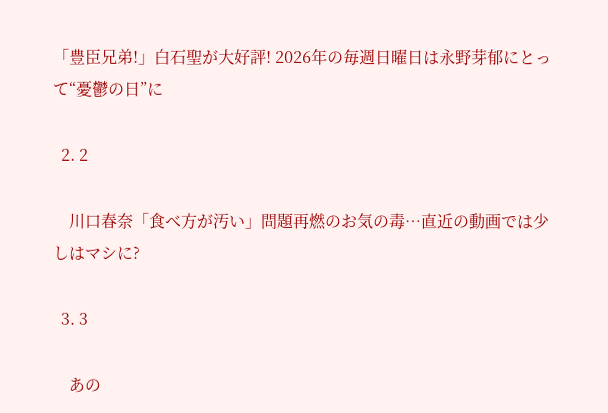「豊臣兄弟!」白石聖が大好評! 2026年の毎週日曜日は永野芽郁にとって“憂鬱の日”に

  2. 2

    川口春奈「食べ方が汚い」問題再燃のお気の毒…直近の動画では少しはマシに?

  3. 3

    あの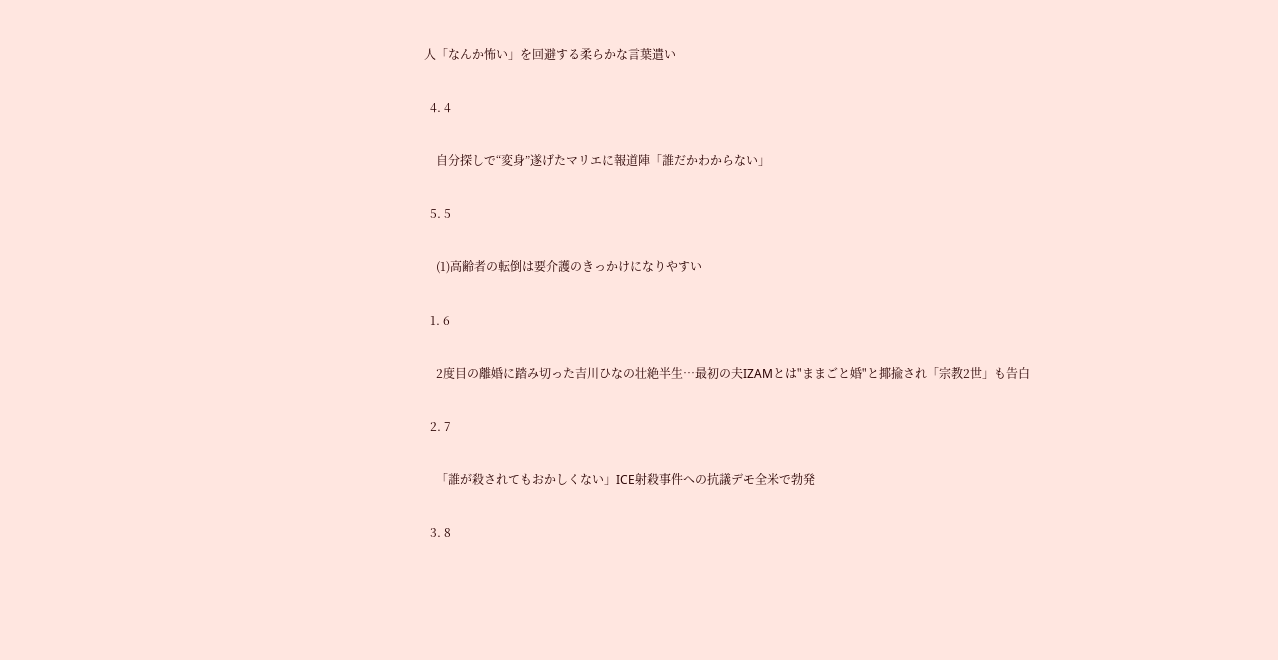人「なんか怖い」を回避する柔らかな言葉遣い

  4. 4

    自分探しで“変身”遂げたマリエに報道陣「誰だかわからない」

  5. 5

    (1)高齢者の転倒は要介護のきっかけになりやすい

  1. 6

    2度目の離婚に踏み切った吉川ひなの壮絶半生…最初の夫IZAMとは"ままごと婚"と揶揄され「宗教2世」も告白

  2. 7

    「誰が殺されてもおかしくない」ICE射殺事件への抗議デモ全米で勃発

  3. 8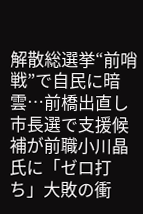解散総選挙“前哨戦”で自民に暗雲…前橋出直し市長選で支援候補が前職小川晶氏に「ゼロ打ち」大敗の衝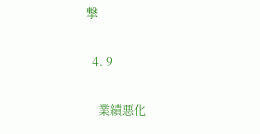撃

  4. 9

    業績悪化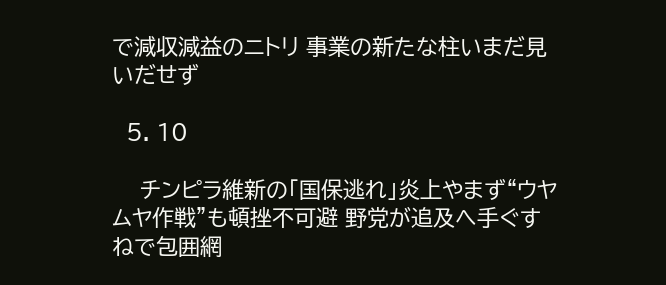で減収減益のニトリ 事業の新たな柱いまだ見いだせず

  5. 10

    チンピラ維新の「国保逃れ」炎上やまず“ウヤムヤ作戦”も頓挫不可避 野党が追及へ手ぐすねで包囲網